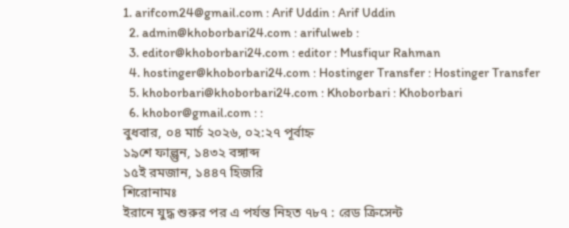1. arifcom24@gmail.com : Arif Uddin : Arif Uddin
  2. admin@khoborbari24.com : arifulweb :
  3. editor@khoborbari24.com : editor : Musfiqur Rahman
  4. hostinger@khoborbari24.com : Hostinger Transfer : Hostinger Transfer
  5. khoborbari@khoborbari24.com : Khoborbari : Khoborbari
  6. khobor@gmail.com : :
বুধবার, ০৪ মার্চ ২০২৬, ০২:২৭ পূর্বাহ্ন
১৯শে ফাল্গুন, ১৪৩২ বঙ্গাব্দ
১৫ই রমজান, ১৪৪৭ হিজরি
শিরোনামঃ
ইরানে যুদ্ধ শুরুর পর এ পর্যন্ত নিহত ৭৮৭ : রেড ক্রিসেন্ট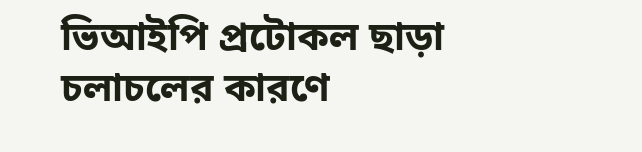ভিআইপি প্রটোকল ছাড়া চলাচলের কারণে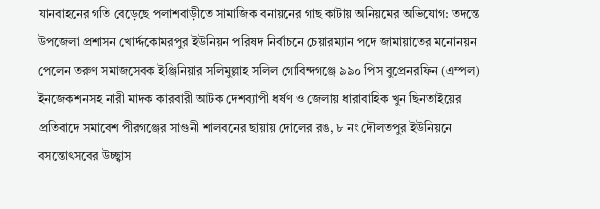যানবাহনের গতি বেড়েছে পলাশবাড়ীতে সামাজিক বনায়নের গাছ কাটায় অনিয়মের অভিযোগ: তদন্তে উপজেলা প্রশাসন খোর্দ্দকোমরপুর ইউনিয়ন পরিষদ নির্বাচনে চেয়ারম্যান পদে জামায়াতের মনোনয়ন পেলেন তরুণ সমাজসেবক ইঞ্জিনিয়ার সলিমুল্লাহ সলিল গোবিন্দগঞ্জে ৯৯০ পিস বুপ্রেনরফিন (এম্পল) ইনজেকশনসহ নারী মাদক কারবারী আটক দেশব্যাপী ধর্ষণ ও জেলায় ধারাবাহিক খুন ছিনতাইয়ের প্রতিবাদে সমাবেশ পীরগঞ্জের সাগুনী শালবনের ছায়ায় দোলের রঙ, ৮ নং দৌলতপুর ইউনিয়নে বসন্তোৎসবের উচ্ছ্বাস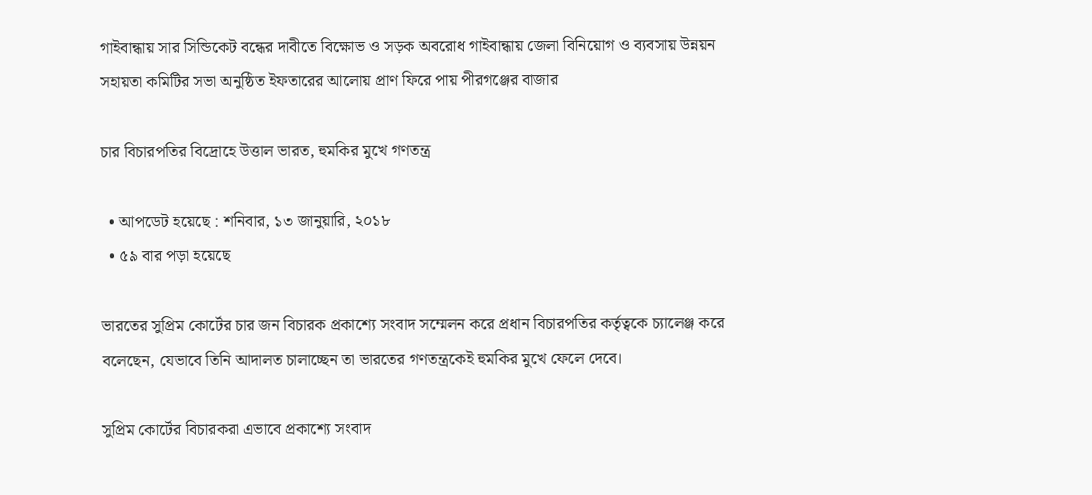গাইবান্ধায় সার সিন্ডিকেট বন্ধের দাবীতে বিক্ষোভ ও সড়ক অবরোধ গাইবান্ধায় জেলা বিনিয়োগ ও ব্যবসায় উন্নয়ন সহায়তা কমিটির সভা অনুষ্ঠিত ইফতারের আলোয় প্রাণ ফিরে পায় পীরগঞ্জের বাজার

চার বিচারপতির বিদ্রোহে উত্তাল ভারত, হুমকির মুখে গণতন্ত্র

  • আপডেট হয়েছে : শনিবার, ১৩ জানুয়ারি, ২০১৮
  • ৫৯ বার পড়া হয়েছে

ভারতের সুপ্রিম কোর্টের চার জন বিচারক প্রকাশ্যে সংবাদ সম্মেলন করে প্রধান বিচারপতির কর্তৃত্বকে চ্যালেঞ্জ করে বলেছেন, যেভাবে তিনি আদালত চালাচ্ছেন তা ভারতের গণতন্ত্রকেই হুমকির মুখে ফেলে দেবে।

সুপ্রিম কোর্টের বিচারকরা এভাবে প্রকাশ্যে সংবাদ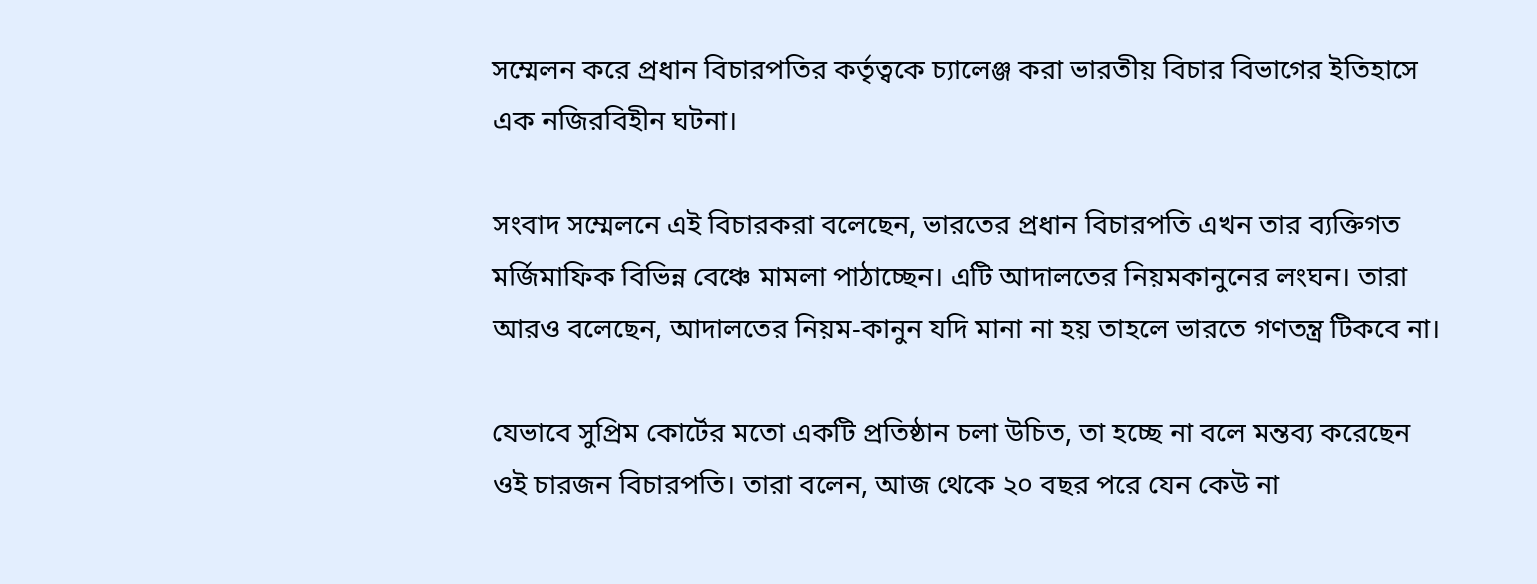সম্মেলন করে প্রধান বিচারপতির কর্তৃত্বকে চ্যালেঞ্জ করা ভারতীয় বিচার বিভাগের ইতিহাসে এক নজিরবিহীন ঘটনা।

সংবাদ সম্মেলনে এই বিচারকরা বলেছেন, ভারতের প্রধান বিচারপতি এখন তার ব্যক্তিগত মর্জিমাফিক বিভিন্ন বেঞ্চে মামলা পাঠাচ্ছেন। এটি আদালতের নিয়মকানুনের লংঘন। তারা আরও বলেছেন, আদালতের নিয়ম-কানুন যদি মানা না হয় তাহলে ভারতে গণতন্ত্র টিকবে না।

যেভাবে সুপ্রিম কোর্টের মতো একটি প্রতিষ্ঠান চলা উচিত, তা হচ্ছে না বলে মন্তব্য করেছেন ওই চারজন বিচারপতি। তারা বলেন, আজ থেকে ২০ বছর পরে যেন কেউ না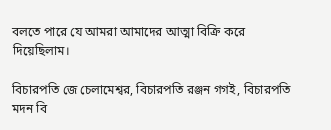বলতে পারে যে আমরা আমাদের আত্মা বিক্রি করে দিয়েছিলাম।

বিচারপতি জে চেলামেশ্বর, বিচারপতি রঞ্জন গগই, বিচারপতি মদন বি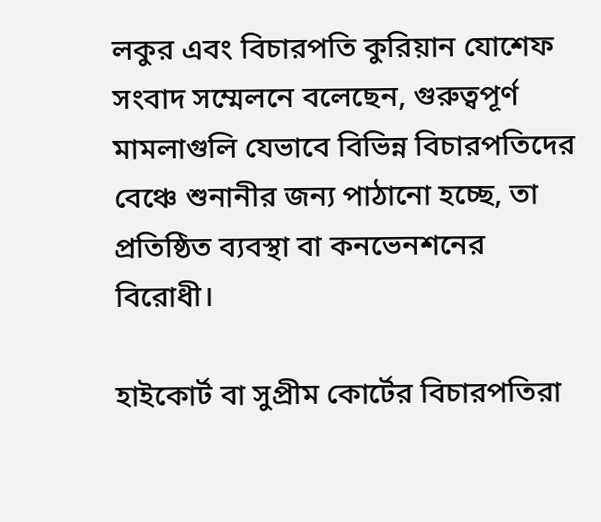লকুর এবং বিচারপতি কুরিয়ান যোশেফ সংবাদ সম্মেলনে বলেছেন, গুরুত্বপূর্ণ মামলাগুলি যেভাবে বিভিন্ন বিচারপতিদের বেঞ্চে শুনানীর জন্য পাঠানো হচ্ছে, তা প্রতিষ্ঠিত ব্যবস্থা বা কনভেনশনের বিরোধী।

হাইকোর্ট বা সুপ্রীম কোর্টের বিচারপতিরা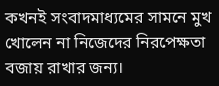কখনই সংবাদমাধ্যমের সামনে মুখ খোলেন না নিজেদের নিরপেক্ষতা বজায় রাখার জন্য।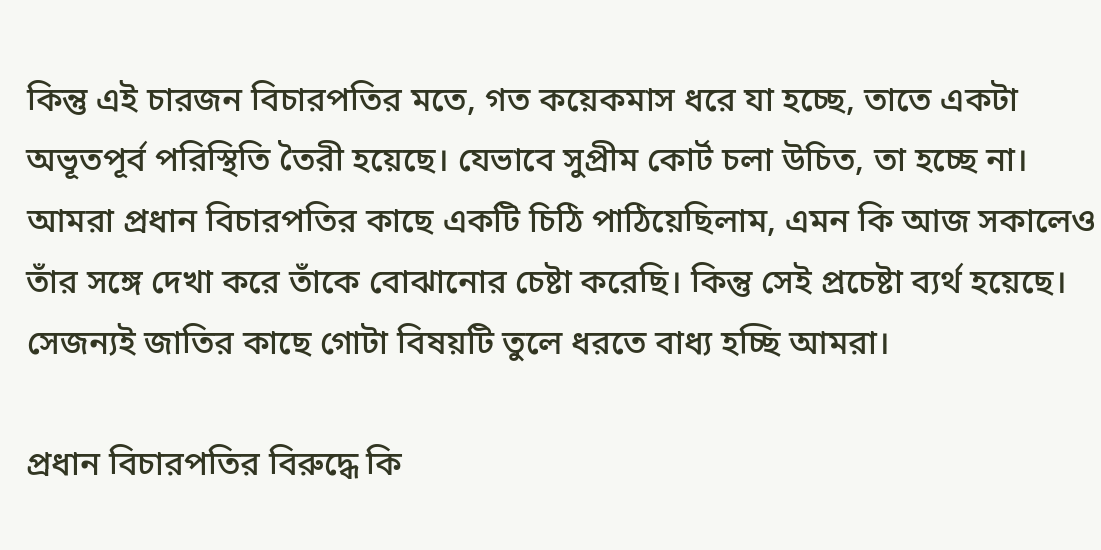কিন্তু এই চারজন বিচারপতির মতে, গত কয়েকমাস ধরে যা হচ্ছে, তাতে একটা অভূতপূর্ব পরিস্থিতি তৈরী হয়েছে। যেভাবে সুপ্রীম কোর্ট চলা উচিত, তা হচ্ছে না। আমরা প্রধান বিচারপতির কাছে একটি চিঠি পাঠিয়েছিলাম, এমন কি আজ সকালেও তাঁর সঙ্গে দেখা করে তাঁকে বোঝানোর চেষ্টা করেছি। কিন্তু সেই প্রচেষ্টা ব্যর্থ হয়েছে। সেজন্যই জাতির কাছে গোটা বিষয়টি তুলে ধরতে বাধ্য হচ্ছি আমরা।

প্রধান বিচারপতির বিরুদ্ধে কি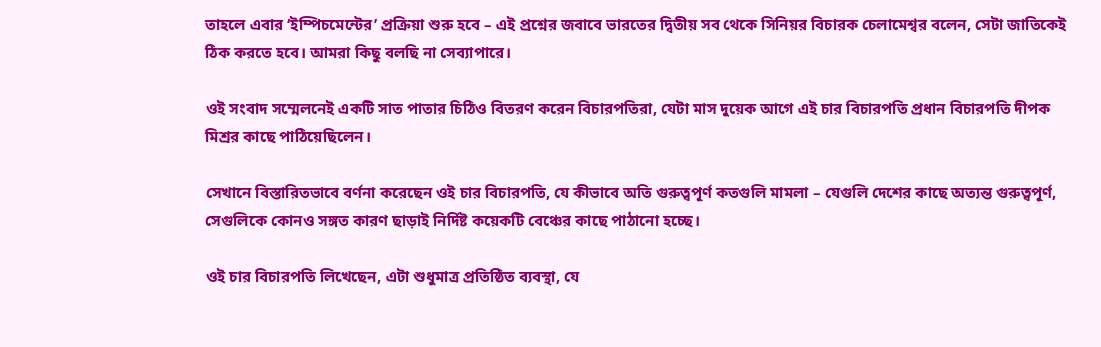তাহলে এবার ‘ইম্পিচমেন্টের’ প্রক্রিয়া শুরু হবে – এই প্রশ্নের জবাবে ভারতের দ্বিতীয় সব থেকে সিনিয়র বিচারক চেলামেশ্বর বলেন, সেটা জাতিকেই ঠিক করতে হবে। আমরা কিছু বলছি না সেব্যাপারে।

ওই সংবাদ সম্মেলনেই একটি সাত পাতার চিঠিও বিতরণ করেন বিচারপতিরা, যেটা মাস দুয়েক আগে এই চার বিচারপতি প্রধান বিচারপতি দীপক মিশ্রর কাছে পাঠিয়েছিলেন।

সেখানে বিস্তারিতভাবে বর্ণনা করেছেন ওই চার বিচারপতি, যে কীভাবে অতি গুরুত্বপূর্ণ কতগুলি মামলা – যেগুলি দেশের কাছে অত্যন্ত গুরুত্বপূর্ণ, সেগুলিকে কোনও সঙ্গত কারণ ছাড়াই নির্দিষ্ট কয়েকটি বেঞ্চের কাছে পাঠানো হচ্ছে।

ওই চার বিচারপতি লিখেছেন, এটা শুধুমাত্র প্রতিষ্ঠিত ব্যবস্থা, যে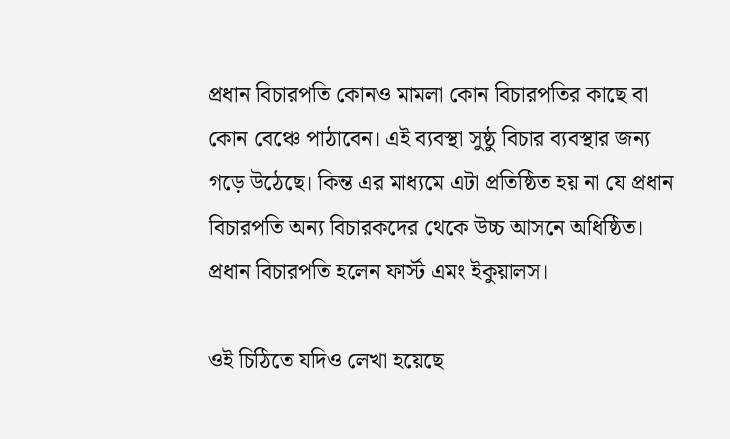প্রধান বিচারপতি কোনও মামলা কোন বিচারপতির কাছে বা কোন বেঞ্চে পাঠাবেন। এই ব্যবস্থা সুষ্ঠু বিচার ব্যবস্থার জন্য গড়ে উঠেছে। কিন্ত এর মাধ্যমে এটা প্রতিষ্ঠিত হয় না যে প্রধান বিচারপতি অন্য বিচারকদের থেকে উচ্চ আসনে অধিষ্ঠিত। প্রধান বিচারপতি হলেন ফার্স্ট এমং ইকুয়ালস।

ওই চিঠিতে যদিও লেখা হয়েছে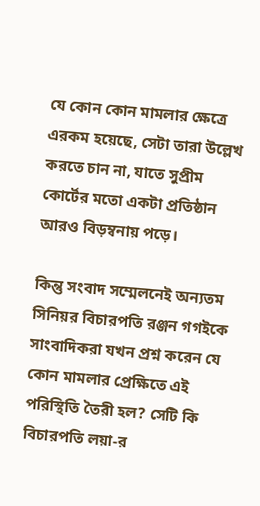যে কোন কোন মামলার ক্ষেত্রে এরকম হয়েছে, সেটা তারা উল্লেখ করতে চান না, যাতে সুপ্রীম কোর্টের মতো একটা প্রতিষ্ঠান আরও বিড়ম্বনায় পড়ে।

কিন্তু সংবাদ সম্মেলনেই অন্যতম সিনিয়র বিচারপতি রঞ্জন গগইকে সাংবাদিকরা যখন প্রশ্ন করেন যে কোন মামলার প্রেক্ষিতে এই পরিস্থিতি তৈরী হল? সেটি কি বিচারপতি লয়া-র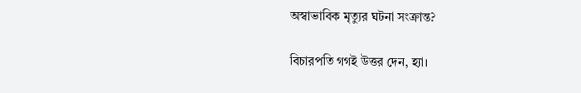অস্বাভাবিক মৃত্যুর ঘটনা সংক্রান্ত?

বিচারপতি গগই উত্তর দেন, হ্যা।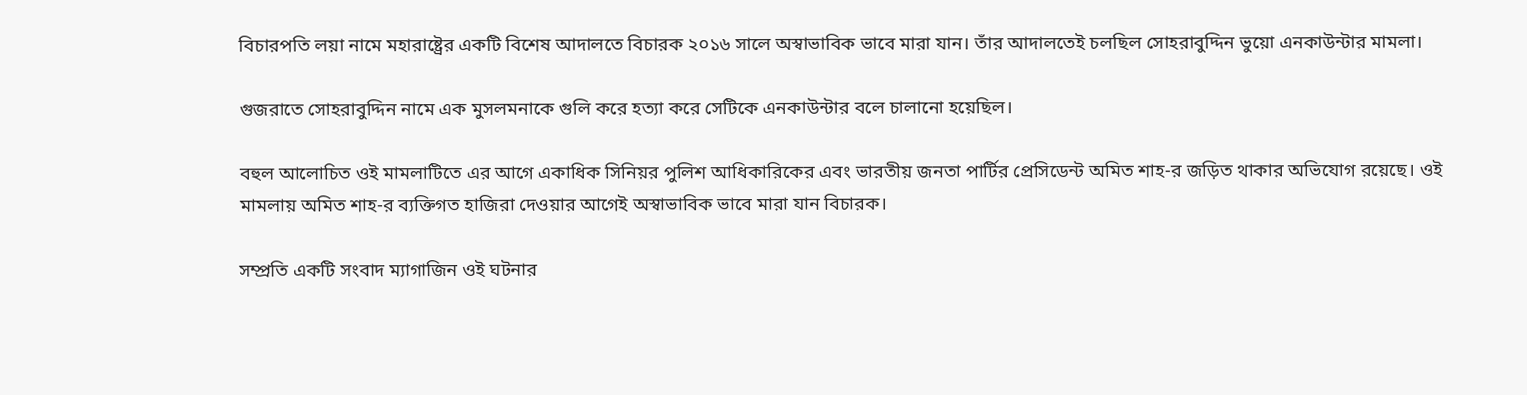বিচারপতি লয়া নামে মহারাষ্ট্রের একটি বিশেষ আদালতে বিচারক ২০১৬ সালে অস্বাভাবিক ভাবে মারা যান। তাঁর আদালতেই চলছিল সোহরাবুদ্দিন ভুয়ো এনকাউন্টার মামলা।

গুজরাতে সোহরাবুদ্দিন নামে এক মুসলমনাকে গুলি করে হত্যা করে সেটিকে এনকাউন্টার বলে চালানো হয়েছিল।

বহুল আলোচিত ওই মামলাটিতে এর আগে একাধিক সিনিয়র পুলিশ আধিকারিকের এবং ভারতীয় জনতা পার্টির প্রেসিডেন্ট অমিত শাহ-র জড়িত থাকার অভিযোগ রয়েছে। ওই মামলায় অমিত শাহ-র ব্যক্তিগত হাজিরা দেওয়ার আগেই অস্বাভাবিক ভাবে মারা যান বিচারক।

সম্প্রতি একটি সংবাদ ম্যাগাজিন ওই ঘটনার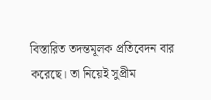বিস্তারিত তদন্তমূলক প্রতিবেদন বার করেছে। তা নিয়েই সুপ্রীম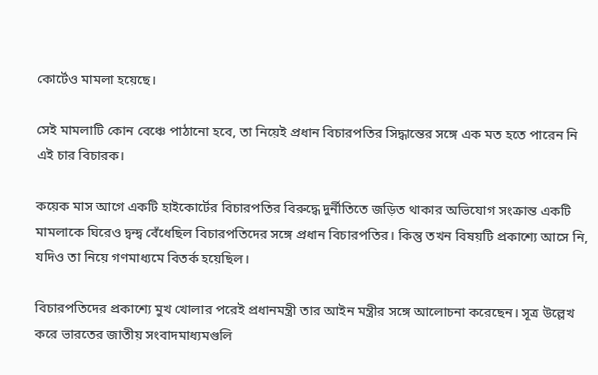কোর্টেও মামলা হয়েছে।

সেই মামলাটি কোন বেঞ্চে পাঠানো হবে, তা নিয়েই প্রধান বিচারপতির সিদ্ধান্তের সঙ্গে এক মত হতে পারেন নি এই চার বিচারক।

কয়েক মাস আগে একটি হাইকোর্টের বিচারপতির বিরুদ্ধে দুর্নীতিতে জড়িত থাকার অভিযোগ সংক্রান্ত একটি মামলাকে ঘিরেও দ্বন্দ্ব বেঁধেছিল বিচারপতিদের সঙ্গে প্রধান বিচারপতির। কিন্তু তখন বিষয়টি প্রকাশ্যে আসে নি, যদিও তা নিয়ে গণমাধ্যমে বিতর্ক হয়েছিল।

বিচারপতিদের প্রকাশ্যে মুখ খোলার পরেই প্রধানমন্ত্রী তার আইন মন্ত্রীর সঙ্গে আলোচনা করেছেন। সূত্র উল্লেখ করে ভারতের জাতীয় সংবাদমাধ্যমগুলি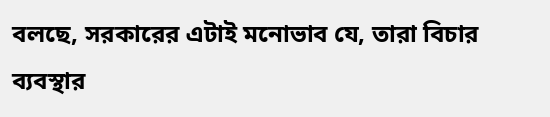বলছে, সরকারের এটাই মনোভাব যে, তারা বিচার ব্যবস্থার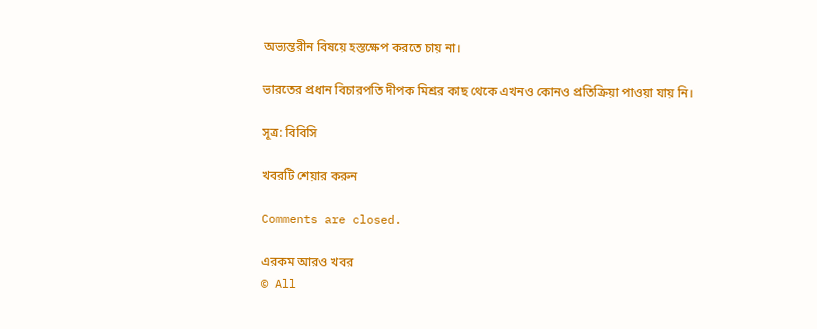অভ্যন্তরীন বিষয়ে হস্তক্ষেপ করতে চায় না।

ভারতের প্রধান বিচারপতি দীপক মিশ্রর কাছ থেকে এখনও কোনও প্রতিক্রিয়া পাওয়া যায় নি।

সূত্র: বিবিসি

খবরটি শেয়ার করুন

Comments are closed.

এরকম আরও খবর
© All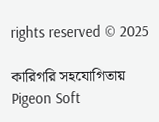rights reserved © 2025

কারিগরি সহযোগিতায় Pigeon Soft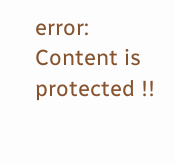error: Content is protected !!